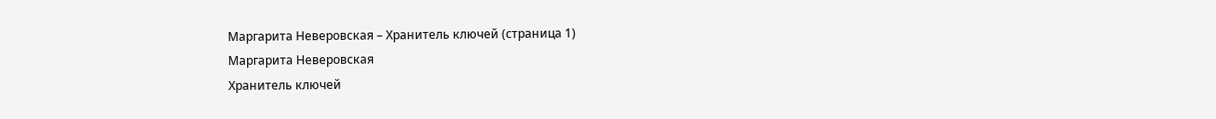Маргарита Неверовская – Хранитель ключей (страница 1)
Маргарита Неверовская
Хранитель ключей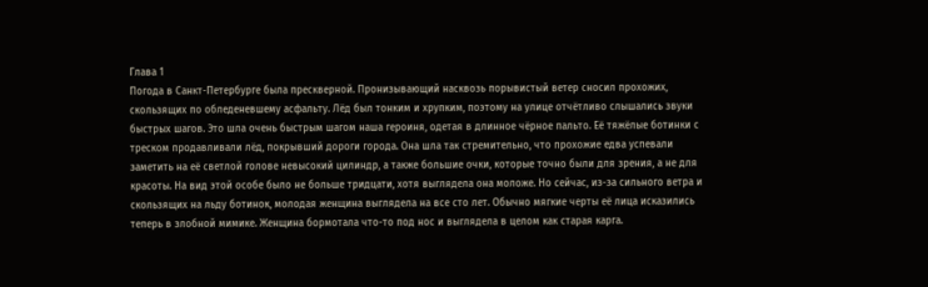Глава 1
Погода в Санкт-Петербурге была прескверной. Пронизывающий насквозь порывистый ветер сносил прохожих, скользящих по обледеневшему асфальту. Лёд был тонким и хрупким, поэтому на улице отчётливо слышались звуки быстрых шагов. Это шла очень быстрым шагом наша героиня, одетая в длинное чёрное пальто. Её тяжёлые ботинки с треском продавливали лёд, покрывший дороги города. Она шла так стремительно, что прохожие едва успевали заметить на её светлой голове невысокий цилиндр, а также большие очки, которые точно были для зрения, а не для красоты. На вид этой особе было не больше тридцати, хотя выглядела она моложе. Но сейчас, из-за сильного ветра и скользящих на льду ботинок, молодая женщина выглядела на все сто лет. Обычно мягкие черты её лица исказились теперь в злобной мимике. Женщина бормотала что-то под нос и выглядела в целом как старая карга.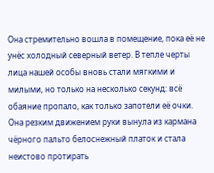Она стремительно вошла в помещение, пока её не унёс холодный северный ветер. В тепле черты лица нашей особы вновь стали мягкими и милыми, но только на несколько секунд: всё обаяние пропало, как только запотели её очки. Она резким движением руки вынула из кармана чёрного пальто белоснежный платок и стала неистово протирать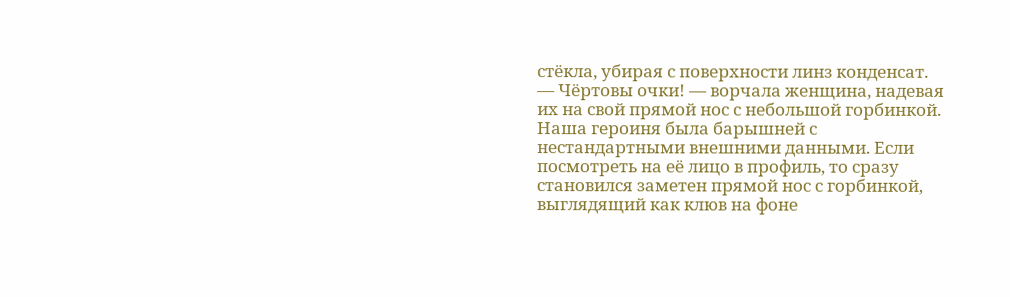стёкла, убирая с поверхности линз конденсат.
— Чёртовы очки! — ворчала женщина, надевая их на свой прямой нос с небольшой горбинкой.
Наша героиня была барышней с нестандартными внешними данными. Если посмотреть на её лицо в профиль, то сразу становился заметен прямой нос с горбинкой, выглядящий как клюв на фоне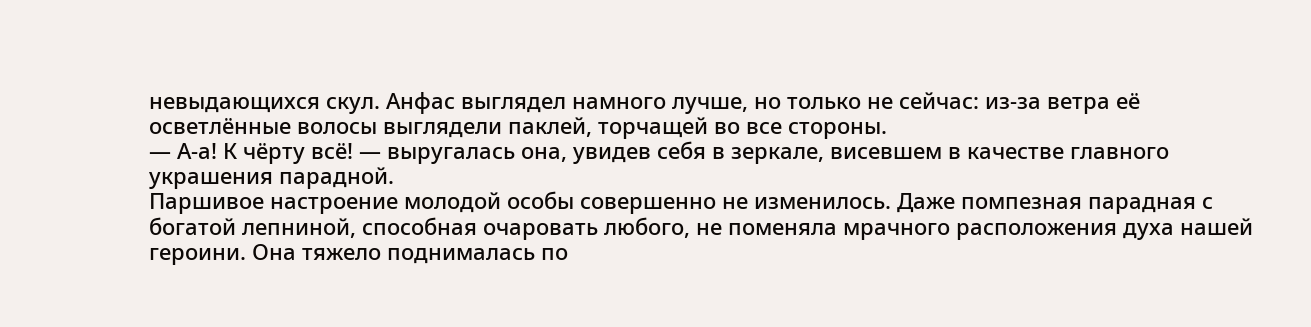невыдающихся скул. Анфас выглядел намного лучше, но только не сейчас: из-за ветра её осветлённые волосы выглядели паклей, торчащей во все стороны.
— А-а! К чёрту всё! — выругалась она, увидев себя в зеркале, висевшем в качестве главного украшения парадной.
Паршивое настроение молодой особы совершенно не изменилось. Даже помпезная парадная с богатой лепниной, способная очаровать любого, не поменяла мрачного расположения духа нашей героини. Она тяжело поднималась по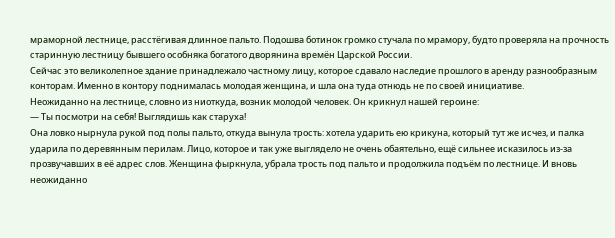мраморной лестнице, расстёгивая длинное пальто. Подошва ботинок громко стучала по мрамору, будто проверяла на прочность старинную лестницу бывшего особняка богатого дворянина времён Царской России.
Сейчас это великолепное здание принадлежало частному лицу, которое сдавало наследие прошлого в аренду разнообразным конторам. Именно в контору поднималась молодая женщина, и шла она туда отнюдь не по своей инициативе.
Неожиданно на лестнице, словно из ниоткуда, возник молодой человек. Он крикнул нашей героине:
— Ты посмотри на себя! Выглядишь как старуха!
Она ловко нырнула рукой под полы пальто, откуда вынула трость: хотела ударить ею крикуна, который тут же исчез, и палка ударила по деревянным перилам. Лицо, которое и так уже выглядело не очень обаятельно, ещё сильнее исказилось из-за прозвучавших в её адрес слов. Женщина фыркнула, убрала трость под пальто и продолжила подъём по лестнице. И вновь неожиданно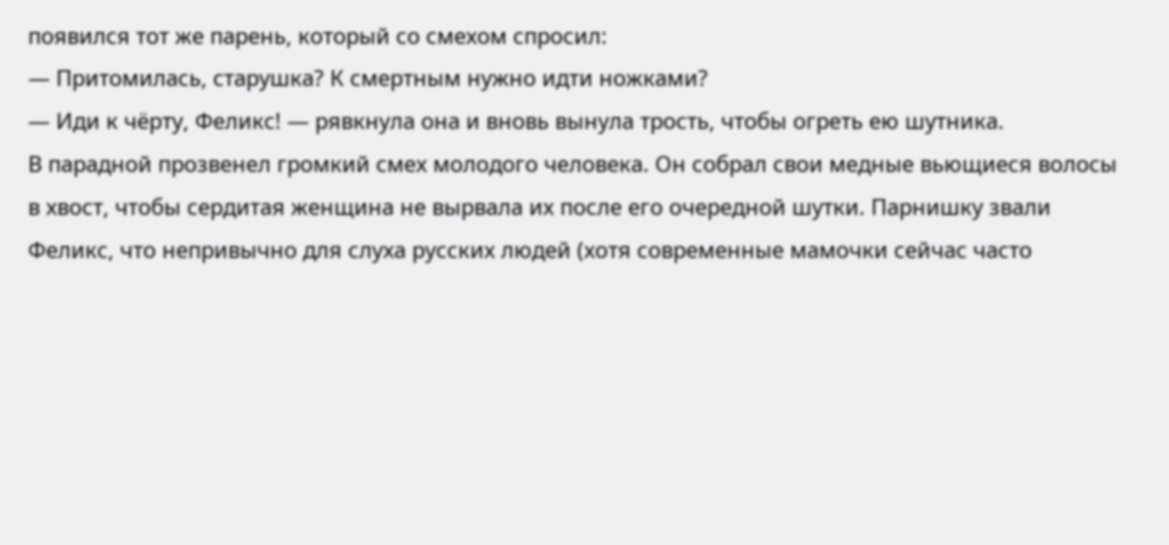появился тот же парень, который со смехом спросил:
— Притомилась, старушка? К смертным нужно идти ножками?
— Иди к чёрту, Феликс! — рявкнула она и вновь вынула трость, чтобы огреть ею шутника.
В парадной прозвенел громкий смех молодого человека. Он собрал свои медные вьющиеся волосы в хвост, чтобы сердитая женщина не вырвала их после его очередной шутки. Парнишку звали Феликс, что непривычно для слуха русских людей (хотя современные мамочки сейчас часто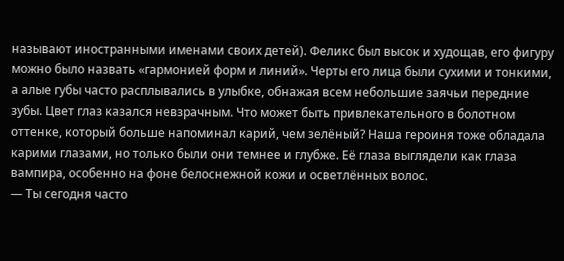называют иностранными именами своих детей). Феликс был высок и худощав, его фигуру можно было назвать «гармонией форм и линий». Черты его лица были сухими и тонкими, а алые губы часто расплывались в улыбке, обнажая всем небольшие заячьи передние зубы. Цвет глаз казался невзрачным. Что может быть привлекательного в болотном оттенке, который больше напоминал карий, чем зелёный? Наша героиня тоже обладала карими глазами, но только были они темнее и глубже. Её глаза выглядели как глаза вампира, особенно на фоне белоснежной кожи и осветлённых волос.
— Ты сегодня часто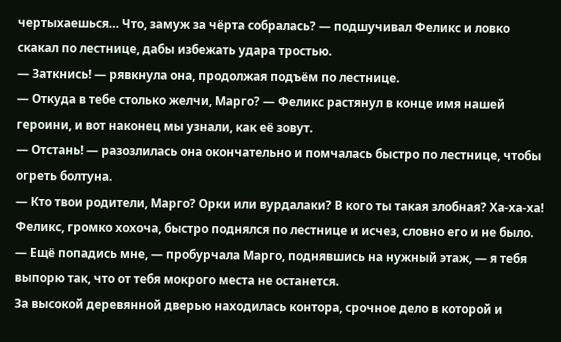чертыхаешься… Что, замуж за чёрта собралась? — подшучивал Феликс и ловко скакал по лестнице, дабы избежать удара тростью.
— Заткнись! — рявкнула она, продолжая подъём по лестнице.
— Откуда в тебе столько желчи, Марго? — Феликс растянул в конце имя нашей героини, и вот наконец мы узнали, как её зовут.
— Отстань! — разозлилась она окончательно и помчалась быстро по лестнице, чтобы огреть болтуна.
— Кто твои родители, Марго? Орки или вурдалаки? В кого ты такая злобная? Ха-ха-ха!
Феликс, громко хохоча, быстро поднялся по лестнице и исчез, словно его и не было.
— Ещё попадись мне, — пробурчала Марго, поднявшись на нужный этаж, — я тебя выпорю так, что от тебя мокрого места не останется.
За высокой деревянной дверью находилась контора, срочное дело в которой и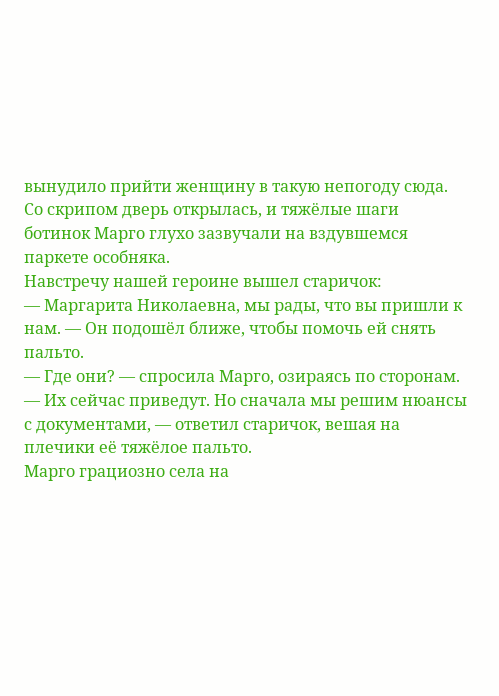вынудило прийти женщину в такую непогоду сюда. Со скрипом дверь открылась, и тяжёлые шаги ботинок Марго глухо зазвучали на вздувшемся паркете особняка.
Навстречу нашей героине вышел старичок:
— Маргарита Николаевна, мы рады, что вы пришли к нам. — Он подошёл ближе, чтобы помочь ей снять пальто.
— Где они? — спросила Марго, озираясь по сторонам.
— Их сейчас приведут. Но сначала мы решим нюансы с документами, — ответил старичок, вешая на плечики её тяжёлое пальто.
Марго грациозно села на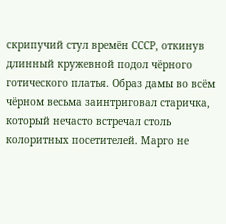скрипучий стул времён СССР, откинув длинный кружевной подол чёрного готического платья. Образ дамы во всём чёрном весьма заинтриговал старичка, который нечасто встречал столь колоритных посетителей. Марго не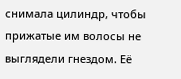снимала цилиндр, чтобы прижатые им волосы не выглядели гнездом. Её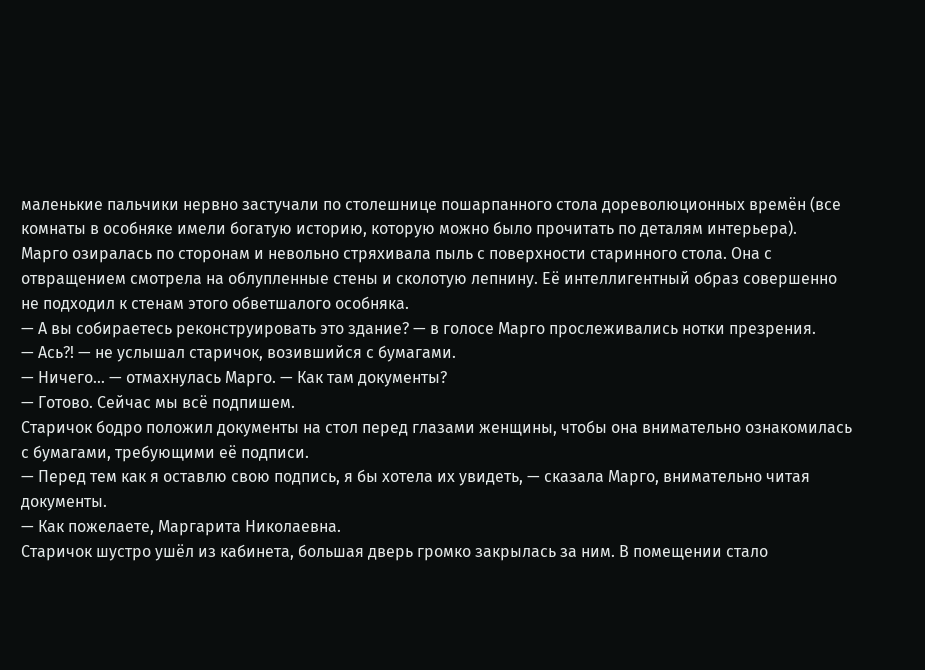маленькие пальчики нервно застучали по столешнице пошарпанного стола дореволюционных времён (все комнаты в особняке имели богатую историю, которую можно было прочитать по деталям интерьера).
Марго озиралась по сторонам и невольно стряхивала пыль с поверхности старинного стола. Она с отвращением смотрела на облупленные стены и сколотую лепнину. Её интеллигентный образ совершенно не подходил к стенам этого обветшалого особняка.
— А вы собираетесь реконструировать это здание? — в голосе Марго прослеживались нотки презрения.
— Ась?! — не услышал старичок, возившийся с бумагами.
— Ничего… — отмахнулась Марго. — Как там документы?
— Готово. Сейчас мы всё подпишем.
Старичок бодро положил документы на стол перед глазами женщины, чтобы она внимательно ознакомилась с бумагами, требующими её подписи.
— Перед тем как я оставлю свою подпись, я бы хотела их увидеть, — сказала Марго, внимательно читая документы.
— Как пожелаете, Маргарита Николаевна.
Старичок шустро ушёл из кабинета, большая дверь громко закрылась за ним. В помещении стало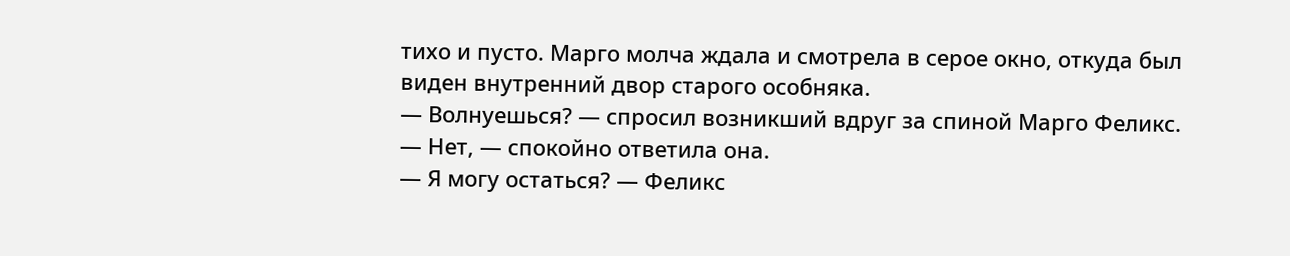тихо и пусто. Марго молча ждала и смотрела в серое окно, откуда был виден внутренний двор старого особняка.
— Волнуешься? — спросил возникший вдруг за спиной Марго Феликс.
— Нет, — спокойно ответила она.
— Я могу остаться? — Феликс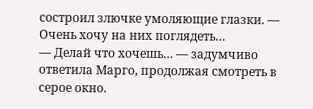состроил злючке умоляющие глазки. — Очень хочу на них поглядеть…
— Делай что хочешь… — задумчиво ответила Марго, продолжая смотреть в серое окно.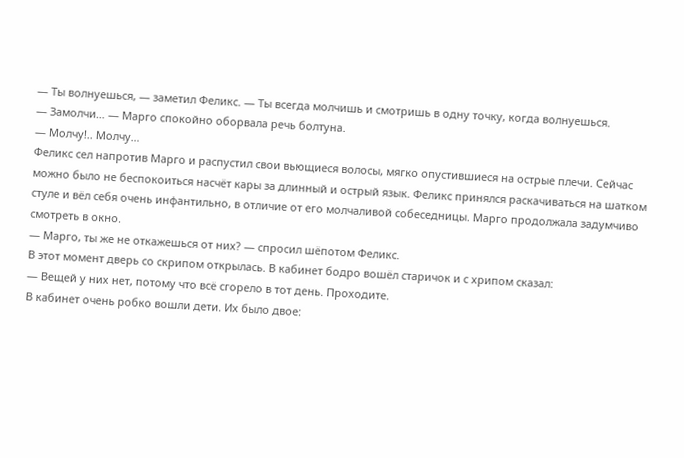— Ты волнуешься, — заметил Феликс. — Ты всегда молчишь и смотришь в одну точку, когда волнуешься.
— Замолчи… — Марго спокойно оборвала речь болтуна.
— Молчу!.. Молчу…
Феликс сел напротив Марго и распустил свои вьющиеся волосы, мягко опустившиеся на острые плечи. Сейчас можно было не беспокоиться насчёт кары за длинный и острый язык. Феликс принялся раскачиваться на шатком стуле и вёл себя очень инфантильно, в отличие от его молчаливой собеседницы. Марго продолжала задумчиво смотреть в окно.
— Марго, ты же не откажешься от них? — спросил шёпотом Феликс.
В этот момент дверь со скрипом открылась. В кабинет бодро вошёл старичок и с хрипом сказал:
— Вещей у них нет, потому что всё сгорело в тот день. Проходите.
В кабинет очень робко вошли дети. Их было двое: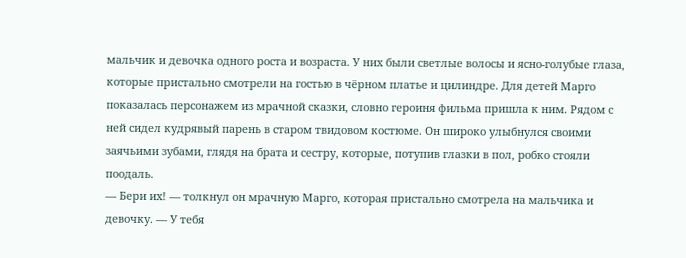мальчик и девочка одного роста и возраста. У них были светлые волосы и ясно-голубые глаза, которые пристально смотрели на гостью в чёрном платье и цилиндре. Для детей Марго показалась персонажем из мрачной сказки, словно героиня фильма пришла к ним. Рядом с ней сидел кудрявый парень в старом твидовом костюме. Он широко улыбнулся своими заячьими зубами, глядя на брата и сестру, которые, потупив глазки в пол, робко стояли поодаль.
— Бери их! — толкнул он мрачную Марго, которая пристально смотрела на мальчика и девочку. — У тебя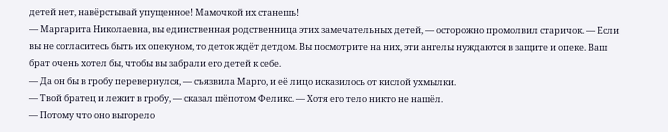детей нет, навёрстывай упущенное! Мамочкой их станешь!
— Маргарита Николаевна, вы единственная родственница этих замечательных детей, — осторожно промолвил старичок. — Если вы не согласитесь быть их опекуном, то деток ждёт детдом. Вы посмотрите на них, эти ангелы нуждаются в защите и опеке. Ваш брат очень хотел бы, чтобы вы забрали его детей к себе.
— Да он бы в гробу перевернулся, — съязвила Марго, и её лицо исказилось от кислой ухмылки.
— Твой братец и лежит в гробу, — сказал шёпотом Феликс. — Хотя его тело никто не нашёл.
— Потому что оно выгорело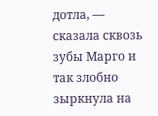дотла, — сказала сквозь зубы Марго и так злобно зыркнула на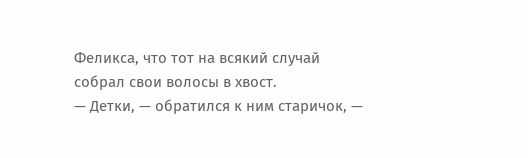Феликса, что тот на всякий случай собрал свои волосы в хвост.
— Детки, — обратился к ним старичок, —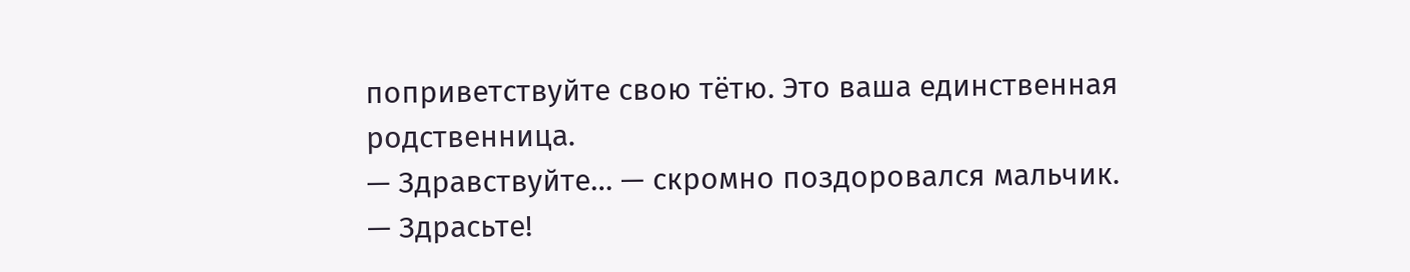поприветствуйте свою тётю. Это ваша единственная родственница.
— Здравствуйте… — скромно поздоровался мальчик.
— Здрасьте!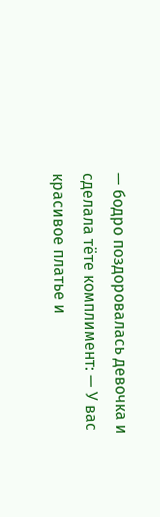— бодро поздоровалась девочка и сделала тёте комплимент: — У вас красивое платье и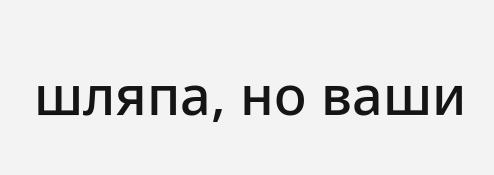шляпа, но ваши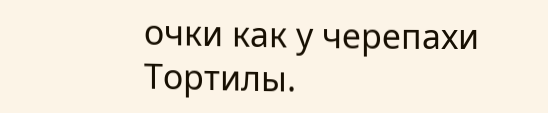очки как у черепахи Тортилы.